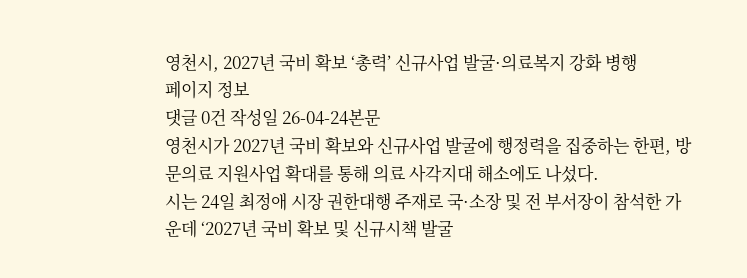영천시, 2027년 국비 확보 ‘총력’ 신규사업 발굴·의료복지 강화 병행
페이지 정보
댓글 0건 작성일 26-04-24본문
영천시가 2027년 국비 확보와 신규사업 발굴에 행정력을 집중하는 한편, 방문의료 지원사업 확대를 통해 의료 사각지대 해소에도 나섰다.
시는 24일 최정애 시장 권한대행 주재로 국·소장 및 전 부서장이 참석한 가운데 ‘2027년 국비 확보 및 신규시책 발굴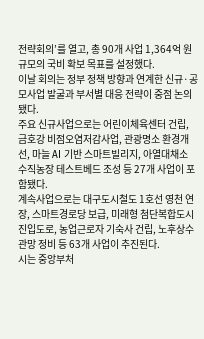전략회의’를 열고, 총 90개 사업 1,364억 원 규모의 국비 확보 목표를 설정했다.
이날 회의는 정부 정책 방향과 연계한 신규·공모사업 발굴과 부서별 대응 전략이 중점 논의됐다.
주요 신규사업으로는 어린이체육센터 건립, 금호강 비점오염저감사업, 관광명소 환경개선, 마늘 AI 기반 스마트빌리지, 아열대채소 수직농장 테스트베드 조성 등 27개 사업이 포함됐다.
계속사업으로는 대구도시철도 1호선 영천 연장, 스마트경로당 보급, 미래형 첨단복합도시 진입도로, 농업근로자 기숙사 건립, 노후상수관망 정비 등 63개 사업이 추진된다.
시는 중앙부처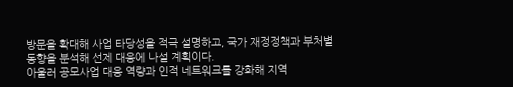방문을 확대해 사업 타당성을 적극 설명하고, 국가 재정정책과 부처별 동향을 분석해 선제 대응에 나설 계획이다.
아울러 공모사업 대응 역량과 인적 네트워크를 강화해 지역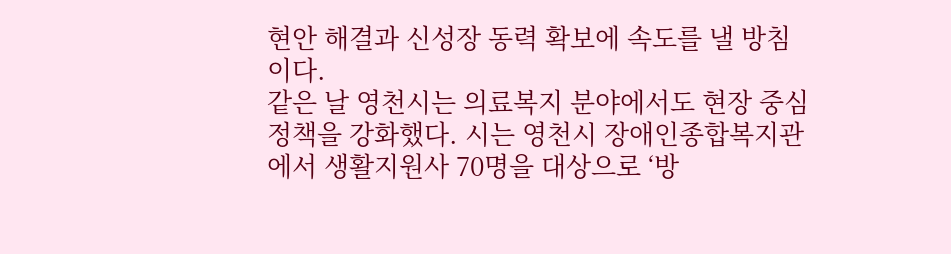현안 해결과 신성장 동력 확보에 속도를 낼 방침이다.
같은 날 영천시는 의료복지 분야에서도 현장 중심 정책을 강화했다. 시는 영천시 장애인종합복지관에서 생활지원사 70명을 대상으로 ‘방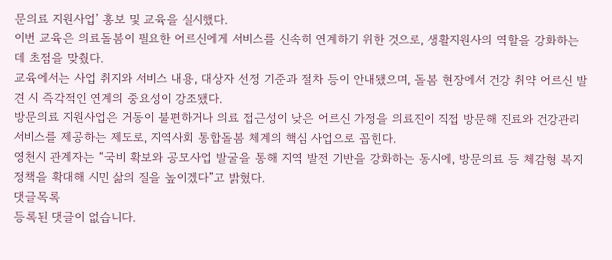문의료 지원사업’ 홍보 및 교육을 실시했다.
이번 교육은 의료돌봄이 필요한 어르신에게 서비스를 신속히 연계하기 위한 것으로, 생활지원사의 역할을 강화하는 데 초점을 맞췄다.
교육에서는 사업 취지와 서비스 내용, 대상자 선정 기준과 절차 등이 안내됐으며, 돌봄 현장에서 건강 취약 어르신 발견 시 즉각적인 연계의 중요성이 강조됐다.
방문의료 지원사업은 거동이 불편하거나 의료 접근성이 낮은 어르신 가정을 의료진이 직접 방문해 진료와 건강관리 서비스를 제공하는 제도로, 지역사회 통합돌봄 체계의 핵심 사업으로 꼽힌다.
영천시 관계자는 “국비 확보와 공모사업 발굴을 통해 지역 발전 기반을 강화하는 동시에, 방문의료 등 체감형 복지정책을 확대해 시민 삶의 질을 높이겠다”고 밝혔다.
댓글목록
등록된 댓글이 없습니다.